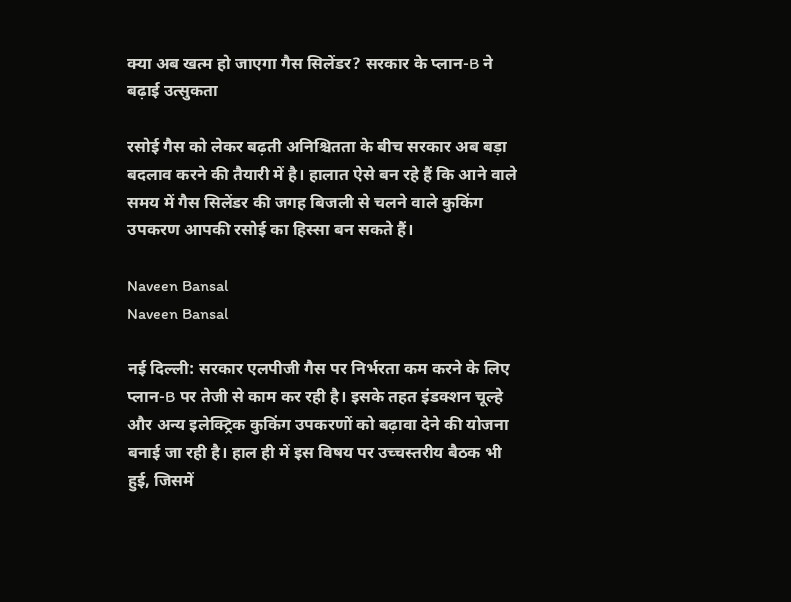क्या अब खत्म हो जाएगा गैस सिलेंडर? सरकार के प्‍लान-B ने बढ़ाई उत्सुकता

रसोई गैस को लेकर बढ़ती अनिश्चितता के बीच सरकार अब बड़ा बदलाव करने की तैयारी में है। हालात ऐसे बन रहे हैं कि आने वाले समय में गैस सिलेंडर की जगह बिजली से चलने वाले कुकिंग उपकरण आपकी रसोई का हिस्सा बन सकते हैं।

Naveen Bansal
Naveen Bansal

नई दिल्ली: सरकार एलपीजी गैस पर निर्भरता कम करने के लिए प्लान-B पर तेजी से काम कर रही है। इसके तहत इंडक्शन चूल्हे और अन्य इलेक्ट्रिक कुकिंग उपकरणों को बढ़ावा देने की योजना बनाई जा रही है। हाल ही में इस विषय पर उच्चस्तरीय बैठक भी हुई, जिसमें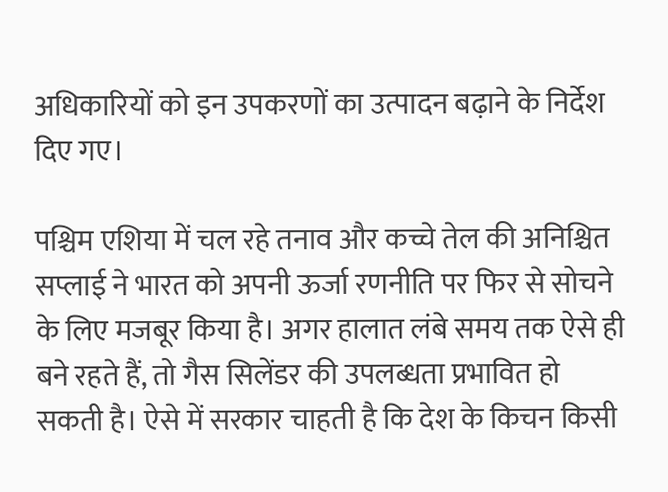अधिकारियों को इन उपकरणों का उत्पादन बढ़ाने के निर्देश दिए गए।

पश्चिम एशिया में चल रहे तनाव और कच्चे तेल की अनिश्चित सप्लाई ने भारत को अपनी ऊर्जा रणनीति पर फिर से सोचने के लिए मजबूर किया है। अगर हालात लंबे समय तक ऐसे ही बने रहते हैं, तो गैस सिलेंडर की उपलब्धता प्रभावित हो सकती है। ऐसे में सरकार चाहती है कि देश के किचन किसी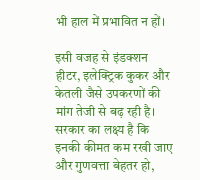भी हाल में प्रभावित न हों।

इसी वजह से इंडक्शन हीटर, इलेक्ट्रिक कुकर और केतली जैसे उपकरणों की मांग तेजी से बढ़ रही है। सरकार का लक्ष्य है कि इनकी कीमत कम रखी जाए और गुणवत्ता बेहतर हो,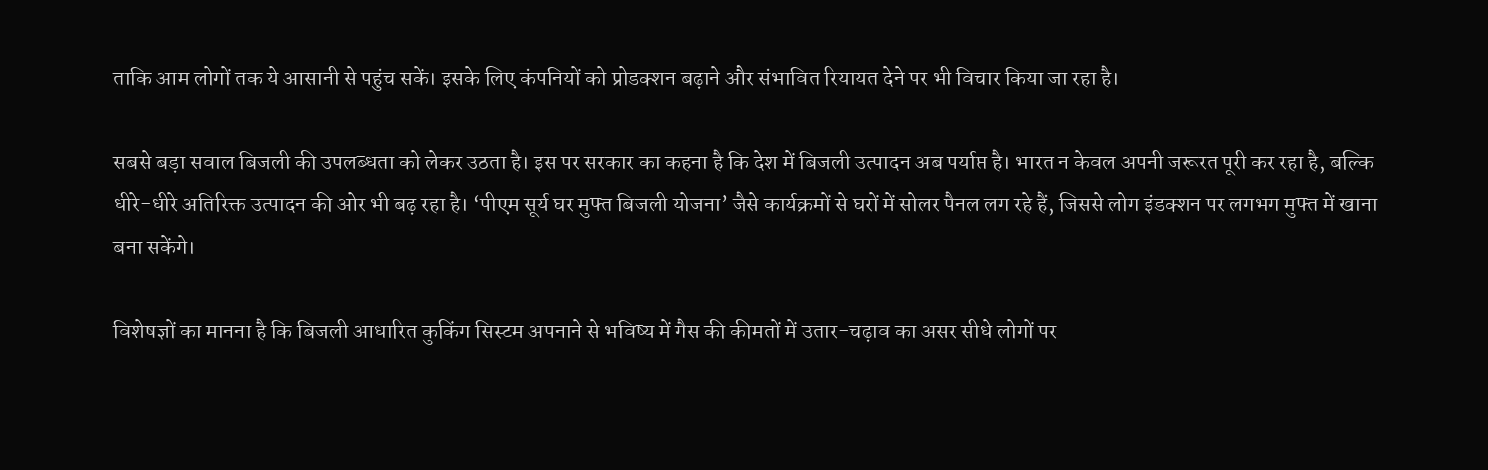ताकि आम लोगों तक ये आसानी से पहुंच सकें। इसके लिए कंपनियों को प्रोडक्शन बढ़ाने और संभावित रियायत देने पर भी विचार किया जा रहा है।

सबसे बड़ा सवाल बिजली की उपलब्धता को लेकर उठता है। इस पर सरकार का कहना है कि देश में बिजली उत्पादन अब पर्याप्त है। भारत न केवल अपनी जरूरत पूरी कर रहा है, बल्कि धीरे-धीरे अतिरिक्त उत्पादन की ओर भी बढ़ रहा है। ‘पीएम सूर्य घर मुफ्त बिजली योजना’ जैसे कार्यक्रमों से घरों में सोलर पैनल लग रहे हैं, जिससे लोग इंडक्शन पर लगभग मुफ्त में खाना बना सकेंगे।

विशेषज्ञों का मानना है कि बिजली आधारित कुकिंग सिस्टम अपनाने से भविष्य में गैस की कीमतों में उतार-चढ़ाव का असर सीधे लोगों पर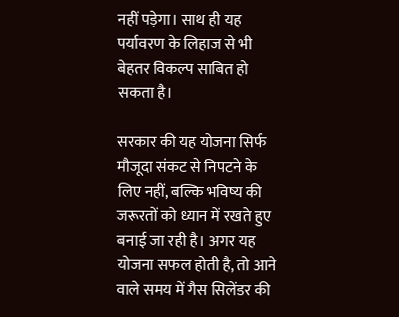नहीं पड़ेगा। साथ ही यह पर्यावरण के लिहाज से भी बेहतर विकल्प साबित हो सकता है।

सरकार की यह योजना सिर्फ मौजूदा संकट से निपटने के लिए नहीं, बल्कि भविष्य की जरूरतों को ध्यान में रखते हुए बनाई जा रही है। अगर यह योजना सफल होती है, तो आने वाले समय में गैस सिलेंडर की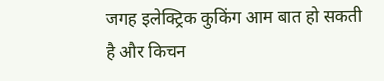जगह इलेक्ट्रिक कुकिंग आम बात हो सकती है और किचन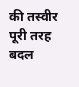की तस्वीर पूरी तरह बदल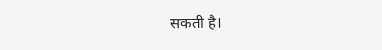सकती है।